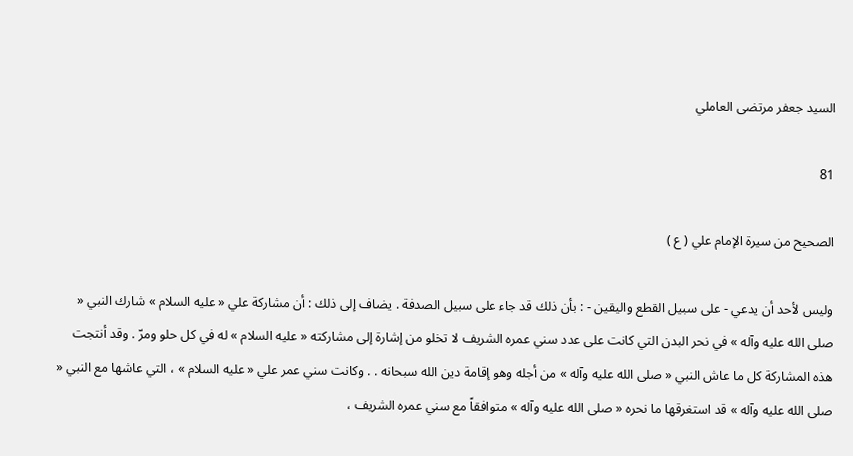السيد جعفر مرتضى العاملي

81

الصحيح من سيرة الإمام علي ( ع )

وليس لأحد أن يدعي - على سبيل القطع واليقين - : بأن ذلك قد جاء على سبيل الصدفة . يضاف إلى ذلك : أن مشاركة علي « عليه السلام » شارك النبي « صلى الله عليه وآله » في نحر البدن التي كانت على عدد سني عمره الشريف لا تخلو من إشارة إلى مشاركته « عليه السلام » له في كل حلو ومرّ . وقد أنتجت هذه المشاركة كل ما عاش النبي « صلى الله عليه وآله » من أجله وهو إقامة دين الله سبحانه . . وكانت سني عمر علي « عليه السلام » ، التي عاشها مع النبي « صلى الله عليه وآله » قد استغرقها ما نحره « صلى الله عليه وآله » متوافقاً مع سني عمره الشريف ،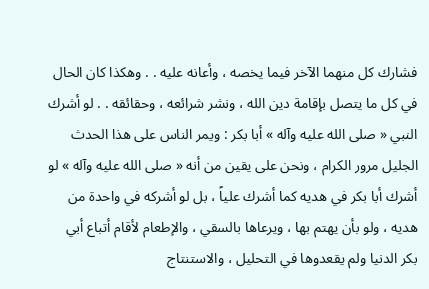فشارك كل منهما الآخر فيما يخصه ، وأعانه عليه . . وهكذا كان الحال في كل ما يتصل بإقامة دين الله ، ونشر شرائعه ، وحقائقه . . لو أشرك النبي « صلى الله عليه وآله » أبا بكر : ويمر الناس على هذا الحدث الجليل مرور الكرام ، ونحن على يقين من أنه « صلى الله عليه وآله » لو أشرك أبا بكر في هديه كما أشرك علياً ، بل لو أشركه في واحدة من هديه ، ولو بأن يهتم بها ، ويرعاها بالسقي ، والإطعام لأقام أتباع أبي بكر الدنيا ولم يقعدوها في التحليل ، والاستنتاج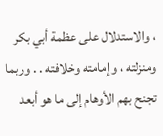، والاستدلال على عظمة أبي بكر ومنزلته ، وإمامته وخلافته . . وربما تجنح بهم الأوهام إلى ما هو أبعد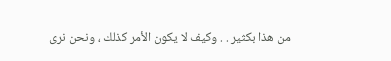من هذا بكثير . . وكيف لا يكون الأمر كذلك ، ونحن نرى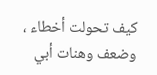كيف تحولت أخطاء ، وضعف وهنات أبي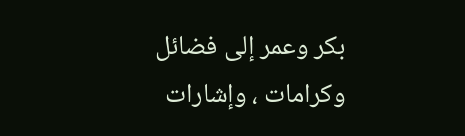بكر وعمر إلى فضائل وكرامات ، وإشارات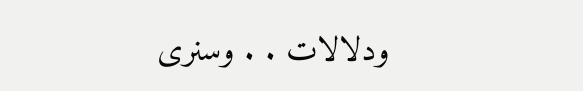ودلالات . . وسنرى